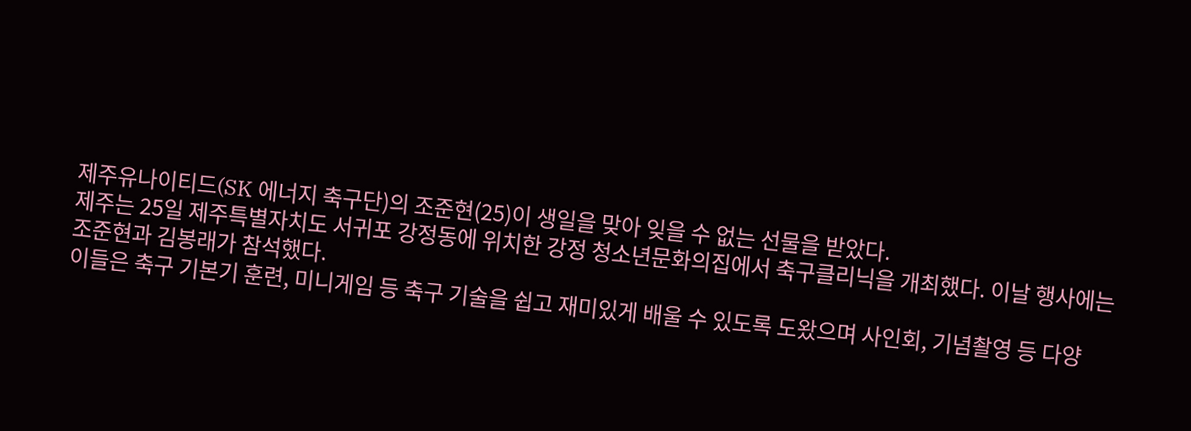제주유나이티드(SK 에너지 축구단)의 조준현(25)이 생일을 맞아 잊을 수 없는 선물을 받았다.
제주는 25일 제주특별자치도 서귀포 강정동에 위치한 강정 청소년문화의집에서 축구클리닉을 개최했다. 이날 행사에는 조준현과 김봉래가 참석했다.
이들은 축구 기본기 훈련, 미니게임 등 축구 기술을 쉽고 재미있게 배울 수 있도록 도왔으며 사인회, 기념촬영 등 다양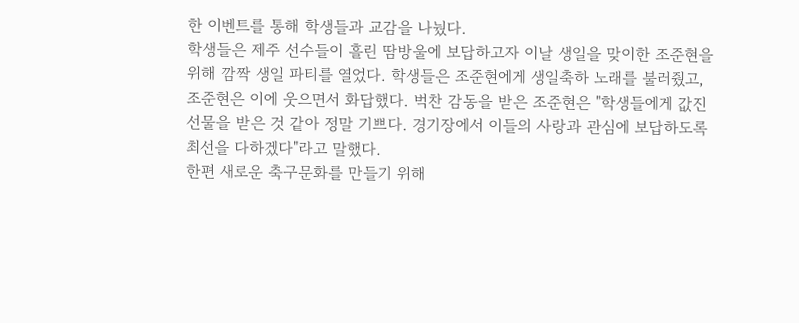한 이벤트를 통해 학생들과 교감을 나눴다.
학생들은 제주 선수들이 흘린 땀방울에 보답하고자 이날 생일을 맞이한 조준현을 위해 깜짝 생일 파티를 열었다. 학생들은 조준현에게 생일축하 노래를 불러줬고, 조준현은 이에 웃으면서 화답했다. 벅찬 감동을 받은 조준현은 "학생들에게 값진 선물을 받은 것 같아 정말 기쁘다. 경기장에서 이들의 사랑과 관심에 보답하도록 최선을 다하겠다"라고 말했다.
한편 새로운 축구문화를 만들기 위해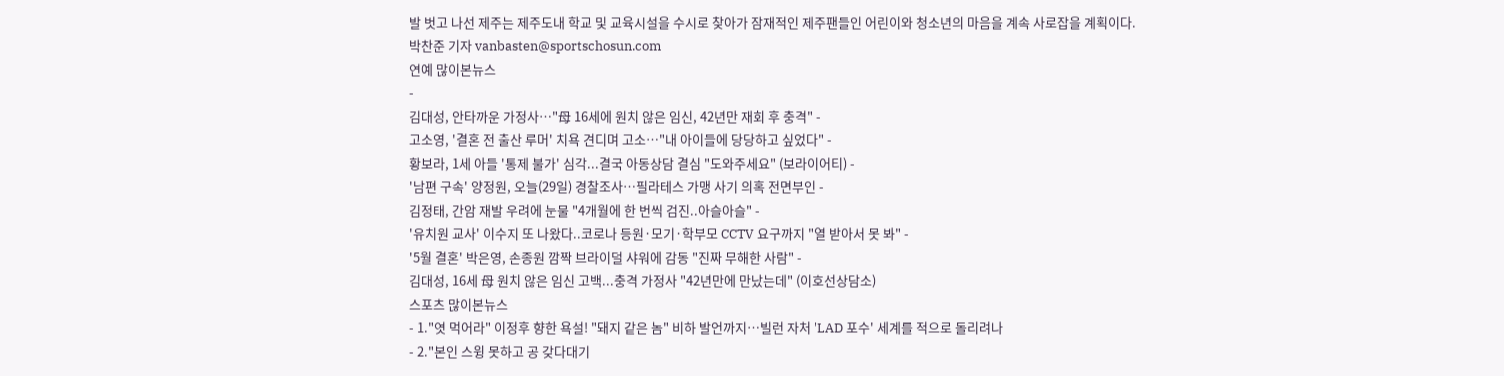발 벗고 나선 제주는 제주도내 학교 및 교육시설을 수시로 찾아가 잠재적인 제주팬들인 어린이와 청소년의 마음을 계속 사로잡을 계획이다.
박찬준 기자 vanbasten@sportschosun.com
연예 많이본뉴스
-
김대성, 안타까운 가정사…"母 16세에 원치 않은 임신, 42년만 재회 후 충격" -
고소영, '결혼 전 출산 루머' 치욕 견디며 고소…"내 아이들에 당당하고 싶었다" -
황보라, 1세 아들 '통제 불가' 심각...결국 아동상담 결심 "도와주세요" (보라이어티) -
'남편 구속' 양정원, 오늘(29일) 경찰조사…필라테스 가맹 사기 의혹 전면부인 -
김정태, 간암 재발 우려에 눈물 "4개월에 한 번씩 검진..아슬아슬" -
'유치원 교사' 이수지 또 나왔다..코로나 등원·모기·학부모 CCTV 요구까지 "열 받아서 못 봐" -
'5월 결혼' 박은영, 손종원 깜짝 브라이덜 샤워에 감동 "진짜 무해한 사람" -
김대성, 16세 母 원치 않은 임신 고백...충격 가정사 "42년만에 만났는데" (이호선상담소)
스포츠 많이본뉴스
- 1."엿 먹어라" 이정후 향한 욕설! "돼지 같은 놈" 비하 발언까지…빌런 자처 'LAD 포수' 세계를 적으로 돌리려나
- 2."본인 스윙 못하고 공 갖다대기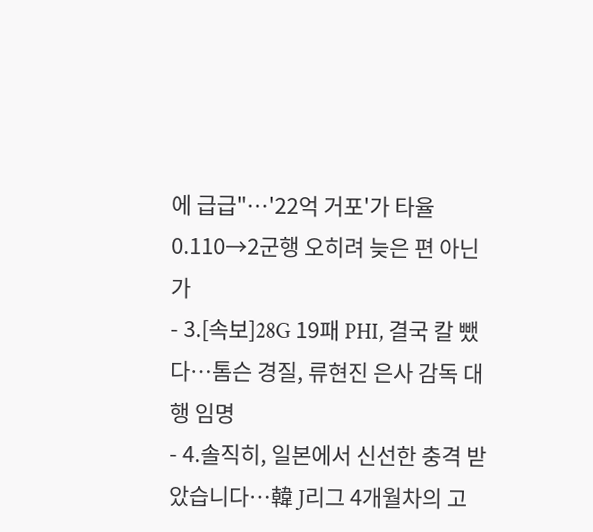에 급급"…'22억 거포'가 타율 0.110→2군행 오히려 늦은 편 아닌가
- 3.[속보]28G 19패 PHI, 결국 칼 뺐다…톰슨 경질, 류현진 은사 감독 대행 임명
- 4.솔직히, 일본에서 신선한 충격 받았습니다…韓 J리그 4개월차의 고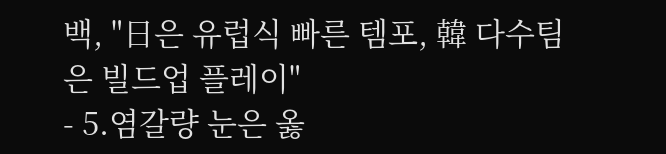백, "日은 유럽식 빠른 템포, 韓 다수팀은 빌드업 플레이"
- 5.염갈량 눈은 옳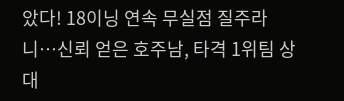았다! 18이닝 연속 무실점 질주라니…신뢰 얻은 호주남, 타격 1위팀 상대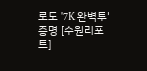로도 '7K 완벽투' 증명 [수원리포트]